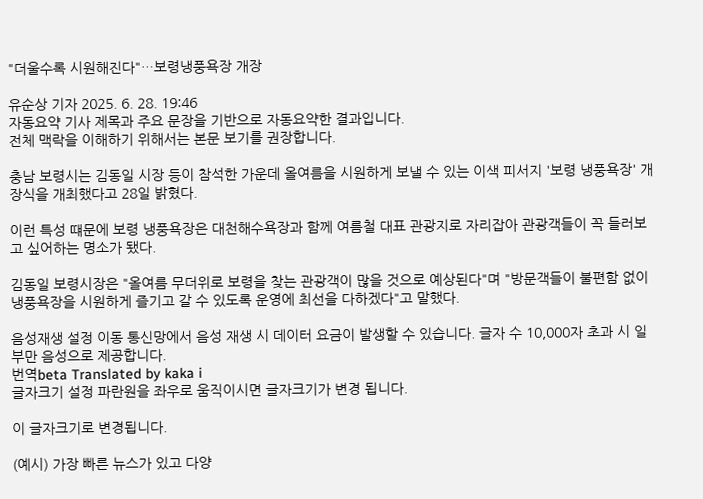"더울수록 시원해진다"…보령냉풍욕장 개장

유순상 기자 2025. 6. 28. 19:46
자동요약 기사 제목과 주요 문장을 기반으로 자동요약한 결과입니다.
전체 맥락을 이해하기 위해서는 본문 보기를 권장합니다.

충남 보령시는 김동일 시장 등이 참석한 가운데 올여름을 시원하게 보낼 수 있는 이색 피서지 '보령 냉풍욕장' 개장식을 개최했다고 28일 밝혔다.

이런 특성 떄문에 보령 냉풍욕장은 대천해수욕장과 함께 여름철 대표 관광지로 자리잡아 관광객들이 꼭 들러보고 싶어하는 명소가 됐다.

김동일 보령시장은 "올여름 무더위로 보령을 찾는 관광객이 많을 것으로 예상된다"며 "방문객들이 불편함 없이 냉풍욕장을 시원하게 즐기고 갈 수 있도록 운영에 최선을 다하겠다"고 말했다.

음성재생 설정 이동 통신망에서 음성 재생 시 데이터 요금이 발생할 수 있습니다. 글자 수 10,000자 초과 시 일부만 음성으로 제공합니다.
번역beta Translated by kaka i
글자크기 설정 파란원을 좌우로 움직이시면 글자크기가 변경 됩니다.

이 글자크기로 변경됩니다.

(예시) 가장 빠른 뉴스가 있고 다양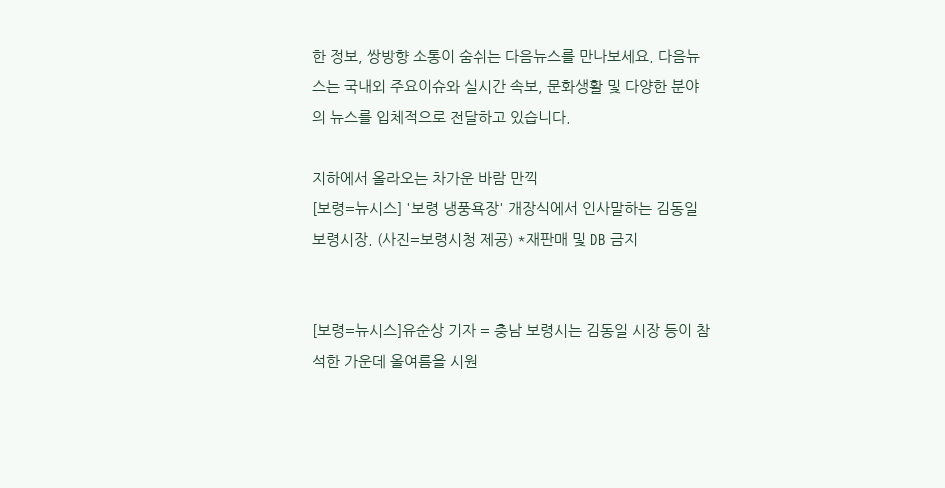한 정보, 쌍방향 소통이 숨쉬는 다음뉴스를 만나보세요. 다음뉴스는 국내외 주요이슈와 실시간 속보, 문화생활 및 다양한 분야의 뉴스를 입체적으로 전달하고 있습니다.

지하에서 올라오는 차가운 바람 만끽
[보령=뉴시스] '보령 냉풍욕장' 개장식에서 인사말하는 김동일 보령시장. (사진=보령시청 제공) *재판매 및 DB 금지


[보령=뉴시스]유순상 기자 = 충남 보령시는 김동일 시장 등이 참석한 가운데 올여름을 시원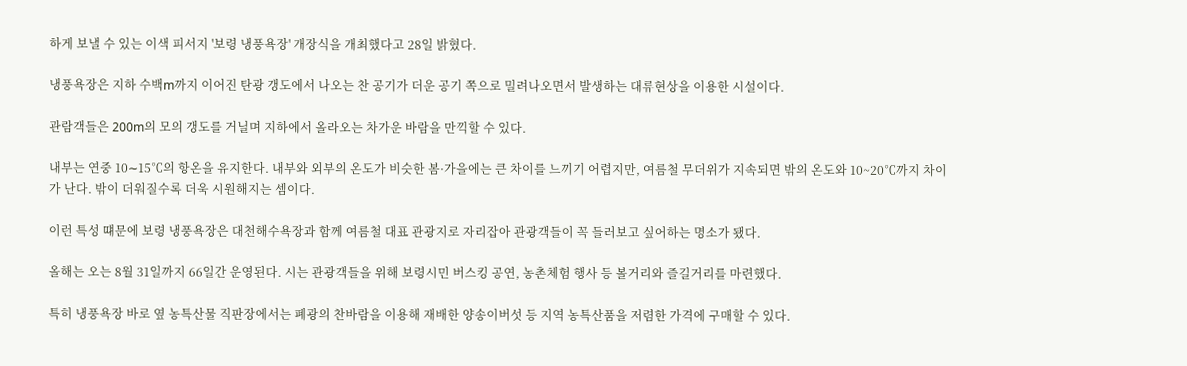하게 보낼 수 있는 이색 피서지 '보령 냉풍욕장' 개장식을 개최했다고 28일 밝혔다.

냉풍욕장은 지하 수백m까지 이어진 탄광 갱도에서 나오는 찬 공기가 더운 공기 쪽으로 밀려나오면서 발생하는 대류현상을 이용한 시설이다.

관람객들은 200m의 모의 갱도를 거닐며 지하에서 올라오는 차가운 바람을 만끽할 수 있다.

내부는 연중 10∼15℃의 항온을 유지한다. 내부와 외부의 온도가 비슷한 봄·가을에는 큰 차이를 느끼기 어렵지만, 여름철 무더위가 지속되면 밖의 온도와 10~20℃까지 차이가 난다. 밖이 더워질수록 더욱 시원해지는 셈이다.

이런 특성 떄문에 보령 냉풍욕장은 대천해수욕장과 함께 여름철 대표 관광지로 자리잡아 관광객들이 꼭 들러보고 싶어하는 명소가 됐다.

올해는 오는 8월 31일까지 66일간 운영된다. 시는 관광객들을 위해 보령시민 버스킹 공연, 농촌체험 행사 등 볼거리와 즐길거리를 마련했다.

특히 냉풍욕장 바로 옆 농특산물 직판장에서는 폐광의 찬바람을 이용해 재배한 양송이버섯 등 지역 농특산품을 저렴한 가격에 구매할 수 있다.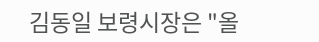김동일 보령시장은 "올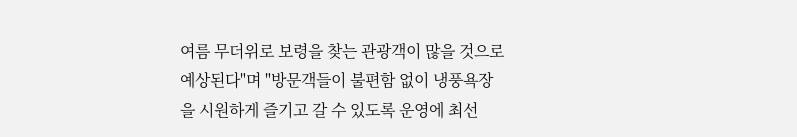여름 무더위로 보령을 찾는 관광객이 많을 것으로 예상된다"며 "방문객들이 불편함 없이 냉풍욕장을 시원하게 즐기고 갈 수 있도록 운영에 최선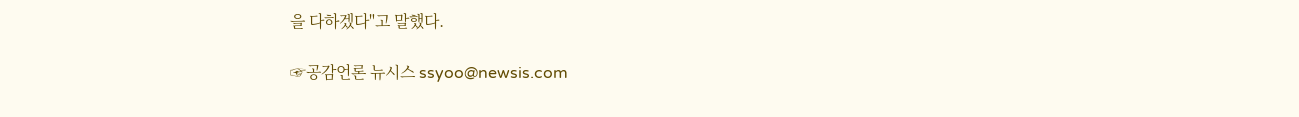을 다하겠다"고 말했다.

☞공감언론 뉴시스 ssyoo@newsis.com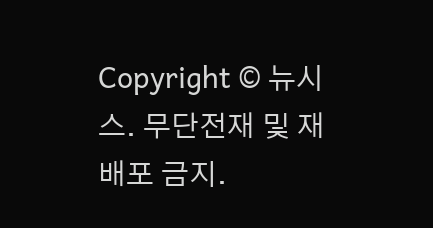Copyright © 뉴시스. 무단전재 및 재배포 금지.